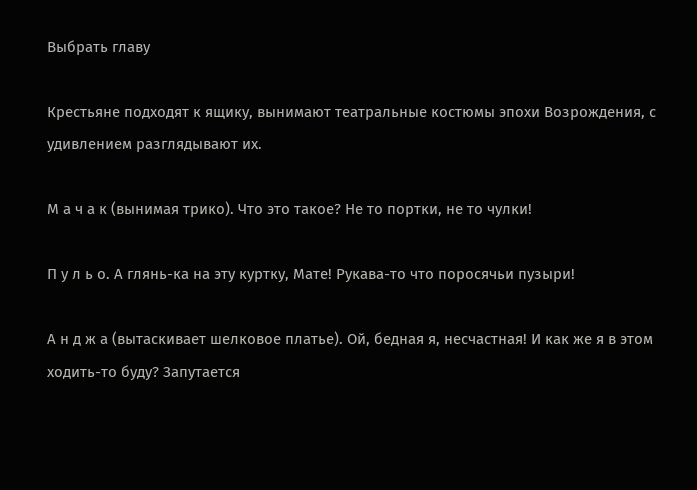Выбрать главу

Крестьяне подходят к ящику, вынимают театральные костюмы эпохи Возрождения, с удивлением разглядывают их.

М а ч а к (вынимая трико). Что это такое? Не то портки, не то чулки!

П у л ь о. А глянь-ка на эту куртку, Мате! Рукава-то что поросячьи пузыри!

А н д ж а (вытаскивает шелковое платье). Ой, бедная я, несчастная! И как же я в этом ходить-то буду? Запутается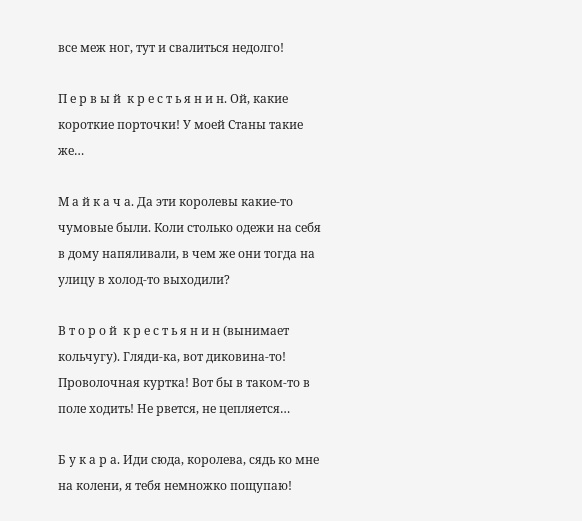все меж ног, тут и свалиться недолго!

П е р в ы й  к р е с т ь я н и н. Ой, какие короткие порточки! У моей Станы такие же…

М а й к а ч а. Да эти королевы какие-то чумовые были. Коли столько одежи на себя в дому напяливали, в чем же они тогда на улицу в холод-то выходили?

В т о р о й  к р е с т ь я н и н (вынимает кольчугу). Гляди-ка, вот диковина-то! Проволочная куртка! Вот бы в таком-то в поле ходить! Не рвется, не цепляется…

Б у к а р а. Иди сюда, королева, сядь ко мне на колени, я тебя немножко пощупаю!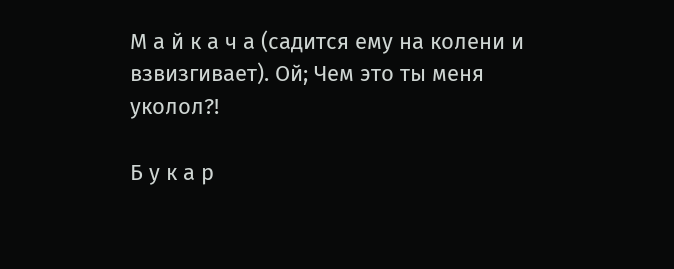М а й к а ч а (садится ему на колени и взвизгивает). Ой; Чем это ты меня уколол?!

Б у к а р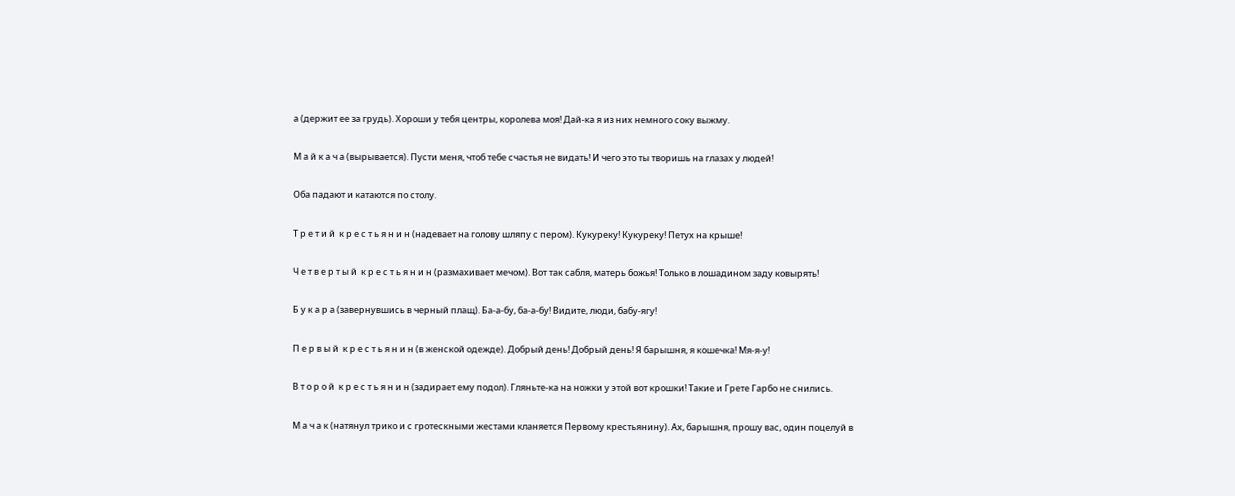а (держит ее за грудь). Хороши у тебя центры, королева моя! Дай-ка я из них немного соку выжму.

М а й к а ч а (вырывается). Пусти меня, чтоб тебе счастья не видать! И чего это ты творишь на глазах у людей!

Оба падают и катаются по столу.

Т р е т и й  к р е с т ь я н и н (надевает на голову шляпу с пером). Кукуреку! Кукуреку! Петух на крыше!

Ч е т в е р т ы й  к р е с т ь я н и н (размахивает мечом). Вот так сабля, матерь божья! Только в лошадином заду ковырять!

Б у к а р а (завернувшись в черный плащ). Ба-а-бу, ба-а-бу! Видите, люди, бабу-ягу!

П е р в ы й  к р е с т ь я н и н (в женской одежде). Добрый день! Добрый день! Я барышня, я кошечка! Мя-я-у!

В т о р о й  к р е с т ь я н и н (задирает ему подол). Гляньте-ка на ножки у этой вот крошки! Такие и Грете Гарбо не снились.

М а ч а к (натянул трико и с гротескными жестами кланяется Первому крестьянину). Ах, барышня, прошу вас, один поцелуй в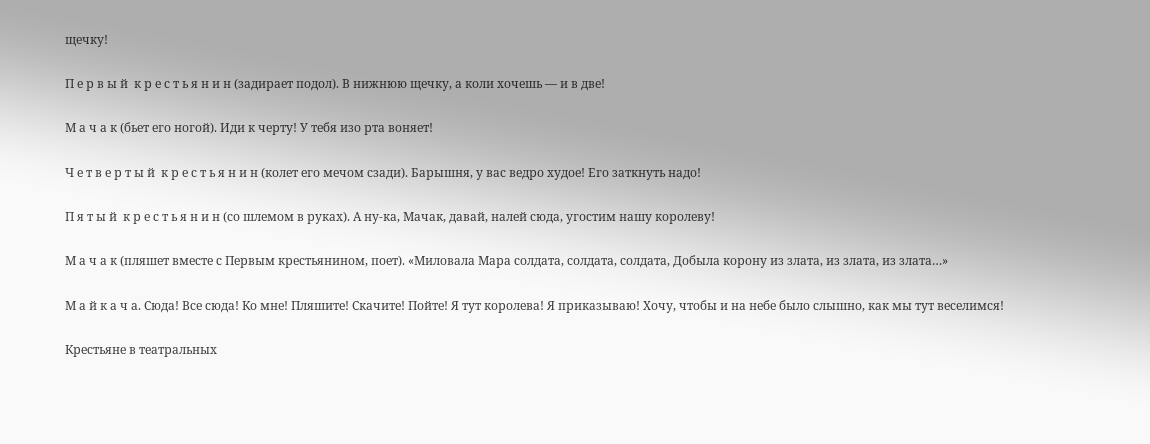щечку!

П е р в ы й  к р е с т ь я н и н (задирает подол). В нижнюю щечку, а коли хочешь — и в две!

М а ч а к (бьет его ногой). Иди к черту! У тебя изо рта воняет!

Ч е т в е р т ы й  к р е с т ь я н и н (колет его мечом сзади). Барышня, у вас ведро худое! Его заткнуть надо!

П я т ы й  к р е с т ь я н и н (со шлемом в руках). А ну-ка, Мачак, давай, налей сюда, угостим нашу королеву!

М а ч а к (пляшет вместе с Первым крестьянином, поет). «Миловала Мара солдата, солдата, солдата, Добыла корону из злата, из злата, из злата…»

М а й к а ч а. Сюда! Все сюда! Ко мне! Пляшите! Скачите! Пойте! Я тут королева! Я приказываю! Хочу, чтобы и на небе было слышно, как мы тут веселимся!

Крестьяне в театральных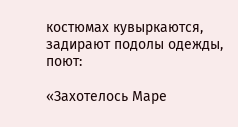костюмах кувыркаются, задирают подолы одежды, поют:

«Захотелось Маре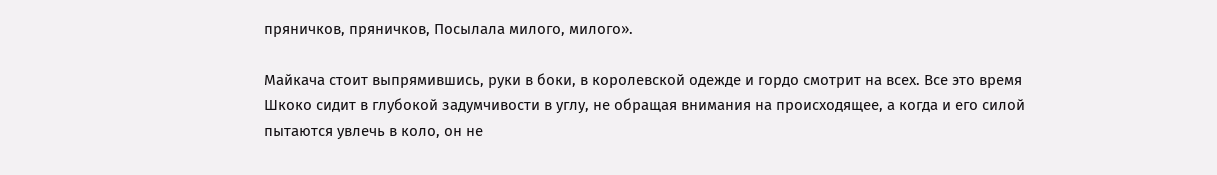пряничков, пряничков, Посылала милого, милого».

Майкача стоит выпрямившись, руки в боки, в королевской одежде и гордо смотрит на всех. Все это время Шкоко сидит в глубокой задумчивости в углу, не обращая внимания на происходящее, а когда и его силой пытаются увлечь в коло, он не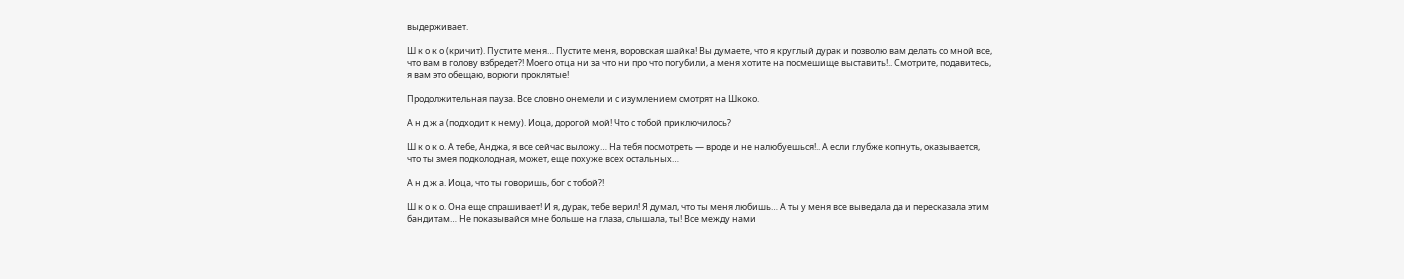выдерживает.

Ш к о к о (кричит). Пустите меня… Пустите меня, воровская шайка! Вы думаете, что я круглый дурак и позволю вам делать со мной все, что вам в голову взбредет?! Моего отца ни за что ни про что погубили, а меня хотите на посмешище выставить!.. Смотрите, подавитесь, я вам это обещаю, ворюги проклятые!

Продолжительная пауза. Все словно онемели и с изумлением смотрят на Шкоко.

А н д ж а (подходит к нему). Иоца, дорогой мой! Что с тобой приключилось?

Ш к о к о. А тебе, Анджа, я все сейчас выложу… На тебя посмотреть — вроде и не налюбуешься!.. А если глубже копнуть, оказывается, что ты змея подколодная, может, еще похуже всех остальных…

А н д ж а. Иоца, что ты говоришь, бог с тобой?!

Ш к о к о. Она еще спрашивает! И я, дурак, тебе верил! Я думал, что ты меня любишь… А ты у меня все выведала да и пересказала этим бандитам… Не показывайся мне больше на глаза, слышала, ты! Все между нами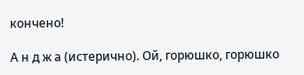кончено!

А н д ж а (истерично). Ой, горюшко, горюшко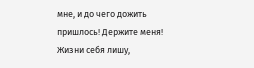мне, и до чего дожить пришлось! Держите меня! Жизни себя лишу,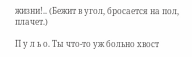жизни!.. (Бежит в угол, бросается на пол, плачет.)

П у л ь о. Ты что-то уж больно хвост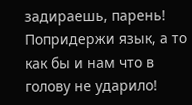задираешь, парень! Попридержи язык, а то как бы и нам что в голову не ударило!